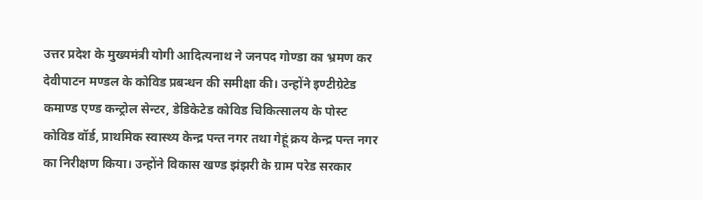उत्तर प्रदेश के मुख्यमंत्री योगी आदित्यनाथ ने जनपद गोण्डा का भ्रमण कर देवीपाटन मण्डल के कोविड प्रबन्धन की समीक्षा की। उन्होंने इण्टीग्रेटेड कमाण्ड एण्ड कन्ट्रोल सेन्टर, डेडिकेटेड कोविड चिकित्सालय के पोस्ट कोविड वॉर्ड, प्राथमिक स्वास्थ्य केन्द्र पन्त नगर तथा गेहूं क्रय केन्द्र पन्त नगर का निरीक्षण किया। उन्होंने विकास खण्ड झंझरी के ग्राम परेड सरकार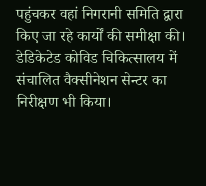पहुंचकर वहां निगरानी समिति द्वारा किए जा रहे कार्यों की समीक्षा की। डेडिकेटेड कोविड चिकित्सालय में संचालित वैक्सीनेशन सेन्टर का निरीक्षण भी किया।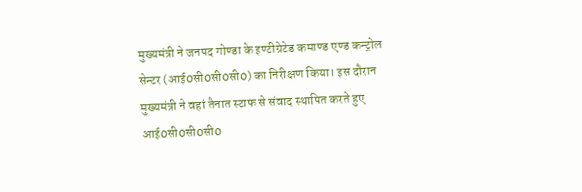मुख्यमंत्री ने जनपद गोण्डा के इण्टीग्रेटेड कमाण्ड एण्ड कन्ट्रोल सेन्टर (आई0सी0सी0सी0) का निरीक्षण किया। इस दौरान मुख्यमंत्री ने वहां तैनात स्टाफ से संवाद स्थापित करते हुए आई0सी0सी0सी0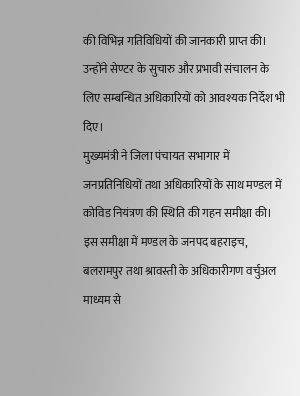की विभिन्न गतिविधियों की जानकारी प्राप्त की। उन्होंने सेण्टर के सुचारु और प्रभावी संचालन के लिए सम्बन्धित अधिकारियों को आवश्यक निर्देश भी दिए।
मुख्यमंत्री ने जिला पंचायत सभागार में जनप्रतिनिधियों तथा अधिकारियों के साथ मण्डल में कोविड नियंत्रण की स्थिति की गहन समीक्षा की। इस समीक्षा में मण्डल के जनपद बहराइच, बलरामपुर तथा श्रावस्ती के अधिकारीगण वर्चुअल माध्यम से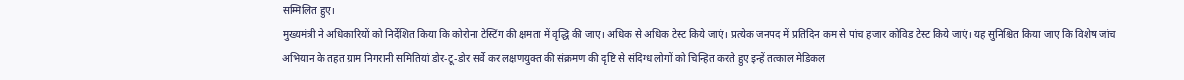सम्मिलित हुए।
मुख्यमंत्री ने अधिकारियों को निर्देशित किया कि कोरोना टेस्टिंग की क्षमता में वृद्धि की जाए। अधिक से अधिक टेस्ट किये जाएं। प्रत्येक जनपद में प्रतिदिन कम से पांच हजार कोविड टेस्ट किये जाएं। यह सुनिश्चित किया जाए कि विशेष जांच अभियान के तहत ग्राम निगरानी समितियां डोर-टू-डोर सर्वे कर लक्षणयुक्त की संक्रमण की दृष्टि से संदिग्ध लोगों को चिन्हित करते हुए इन्हें तत्काल मेडिकल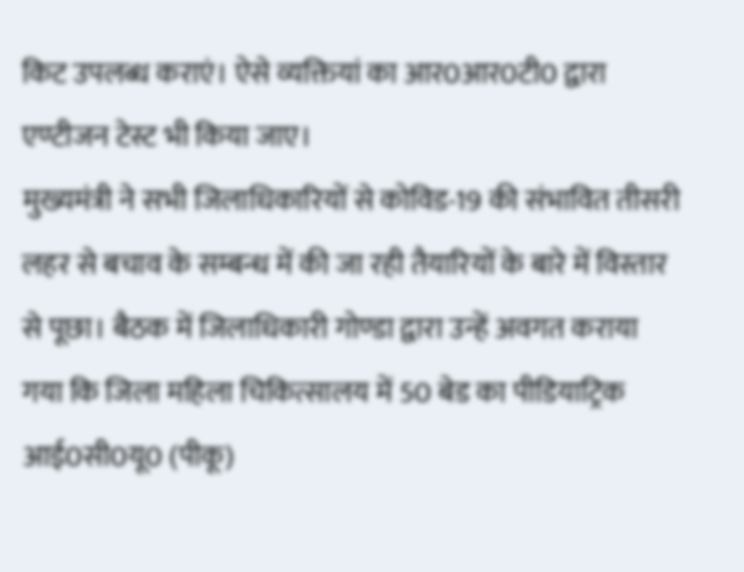किट उपलब्ध कराएं। ऐसे व्यक्तियां का आर0आर0टी0 द्वारा एण्टीजन टेस्ट भी किया जाए।
मुख्यमंत्री ने सभी जिलाधिकारियों से कोविड-19 की संभावित तीसरी लहर से बचाव के सम्बन्ध में की जा रही तैयारियों के बारे में विस्तार से पूछा। बैठक में जिलाधिकारी गोण्डा द्वारा उन्हें अवगत कराया गया कि जिला महिला चिकित्सालय में 50 बेड का पीडियाट्रिक आई0सी0यू0 (पीकू)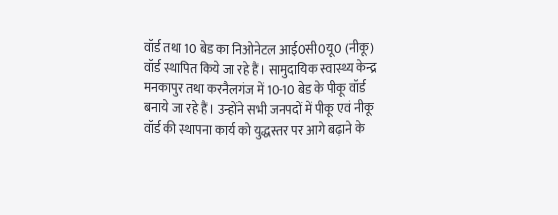वॉर्ड तथा 10 बेड का निओनेटल आई0सी0यू0 (नीकू) वॉर्ड स्थापित किये जा रहे हैं। सामुदायिक स्वास्थ्य केन्द्र मनकापुर तथा करनैलगंज में 10-10 बेड के पीकू वॉर्ड बनाये जा रहे हैं। उन्होंने सभी जनपदों में पीकू एवं नीकू वॉर्ड की स्थापना कार्य को युद्धस्तर पर आगे बढ़ाने के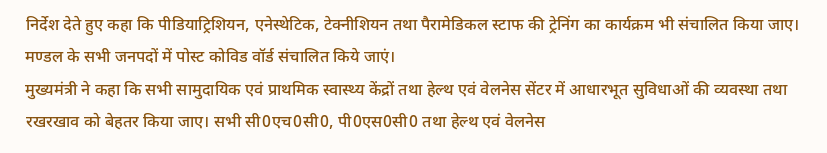निर्देश देते हुए कहा कि पीडियाट्रिशियन, एनेस्थेटिक, टेक्नीशियन तथा पैरामेडिकल स्टाफ की ट्रेनिंग का कार्यक्रम भी संचालित किया जाए। मण्डल के सभी जनपदों में पोस्ट कोविड वॉर्ड संचालित किये जाएं।
मुख्यमंत्री ने कहा कि सभी सामुदायिक एवं प्राथमिक स्वास्थ्य केंद्रों तथा हेल्थ एवं वेलनेस सेंटर में आधारभूत सुविधाओं की व्यवस्था तथा रखरखाव को बेहतर किया जाए। सभी सी0एच0सी0, पी0एस0सी0 तथा हेल्थ एवं वेलनेस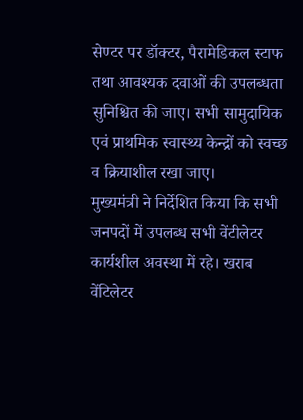सेण्टर पर डॉक्टर, पैरामेडिकल स्टाफ तथा आवश्यक दवाओं की उपलब्धता सुनिश्चित की जाए। सभी सामुदायिक एवं प्राथमिक स्वास्थ्य केन्द्रों को स्वच्छ व क्रियाशील रखा जाए।
मुख्यमंत्री ने निर्देशित किया कि सभी जनपदों में उपलब्ध सभी वेंटीलेटर कार्यशील अवस्था में रहे। खराब वेंटिलेटर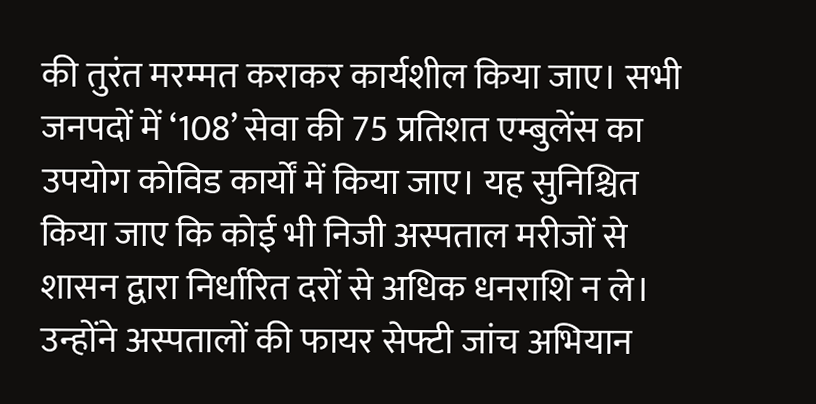की तुरंत मरम्मत कराकर कार्यशील किया जाए। सभी जनपदों में ‘108’ सेवा की 75 प्रतिशत एम्बुलेंस का उपयोग कोविड कार्यों में किया जाए। यह सुनिश्चित किया जाए कि कोई भी निजी अस्पताल मरीजों से शासन द्वारा निर्धारित दरों से अधिक धनराशि न ले। उन्होंने अस्पतालों की फायर सेफ्टी जांच अभियान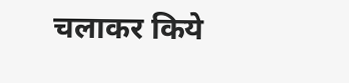चलाकर किये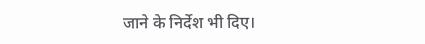जाने के निर्देश भी दिए।